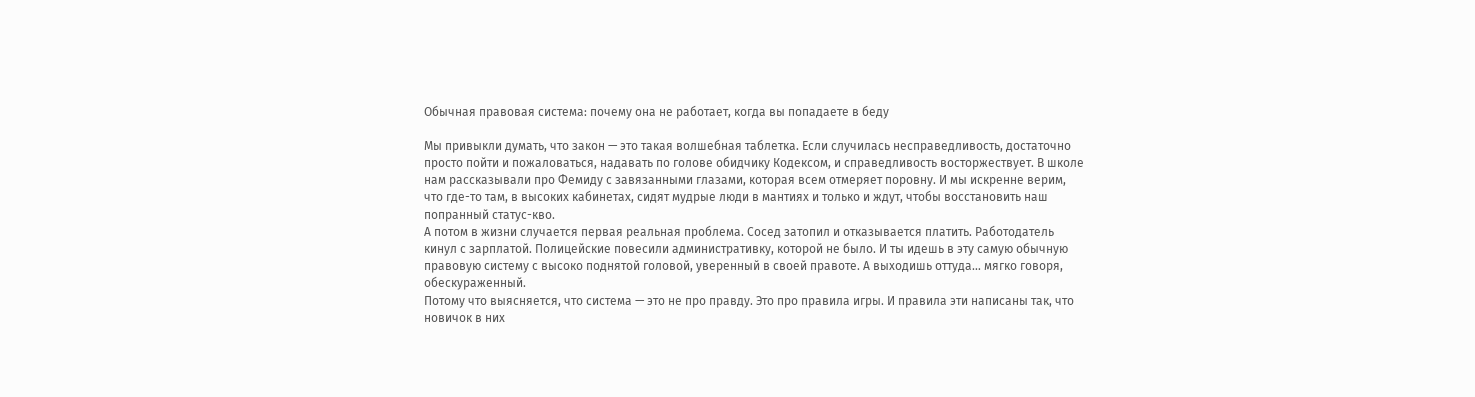Обычная правовая система: почему она не работает, когда вы попадаете в беду

Мы привыкли думать, что закон — это такая волшебная таблетка. Если случилась несправедливость, достаточно просто пойти и пожаловаться, надавать по голове обидчику Кодексом, и справедливость восторжествует. В школе нам рассказывали про Фемиду с завязанными глазами, которая всем отмеряет поровну. И мы искренне верим, что где-то там, в высоких кабинетах, сидят мудрые люди в мантиях и только и ждут, чтобы восстановить наш попранный статус-кво.
А потом в жизни случается первая реальная проблема. Сосед затопил и отказывается платить. Работодатель кинул с зарплатой. Полицейские повесили административку, которой не было. И ты идешь в эту самую обычную правовую систему с высоко поднятой головой, уверенный в своей правоте. А выходишь оттуда… мягко говоря, обескураженный.
Потому что выясняется, что система — это не про правду. Это про правила игры. И правила эти написаны так, что новичок в них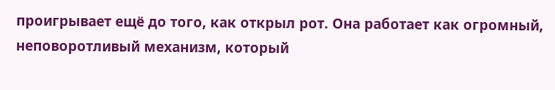проигрывает ещё до того, как открыл рот. Она работает как огромный, неповоротливый механизм, который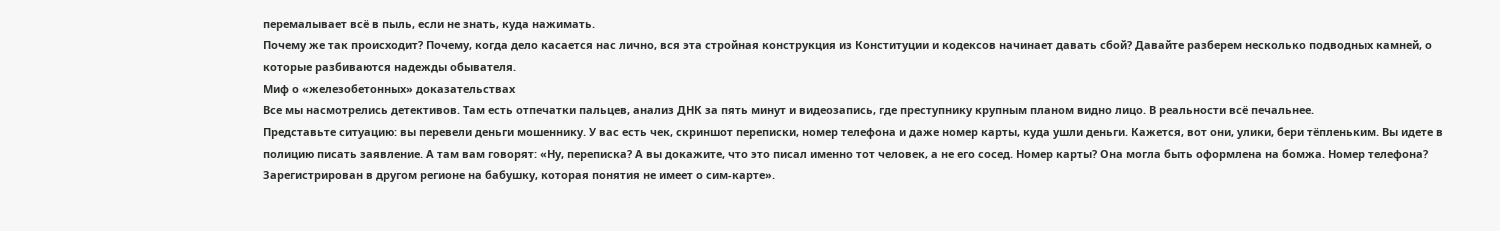перемалывает всё в пыль, если не знать, куда нажимать.
Почему же так происходит? Почему, когда дело касается нас лично, вся эта стройная конструкция из Конституции и кодексов начинает давать сбой? Давайте разберем несколько подводных камней, о которые разбиваются надежды обывателя.
Миф о «железобетонных» доказательствах
Все мы насмотрелись детективов. Там есть отпечатки пальцев, анализ ДНК за пять минут и видеозапись, где преступнику крупным планом видно лицо. В реальности всё печальнее.
Представьте ситуацию: вы перевели деньги мошеннику. У вас есть чек, скриншот переписки, номер телефона и даже номер карты, куда ушли деньги. Кажется, вот они, улики, бери тёпленьким. Вы идете в полицию писать заявление. А там вам говорят: «Ну, переписка? А вы докажите, что это писал именно тот человек, а не его сосед. Номер карты? Она могла быть оформлена на бомжа. Номер телефона? Зарегистрирован в другом регионе на бабушку, которая понятия не имеет о сим-карте».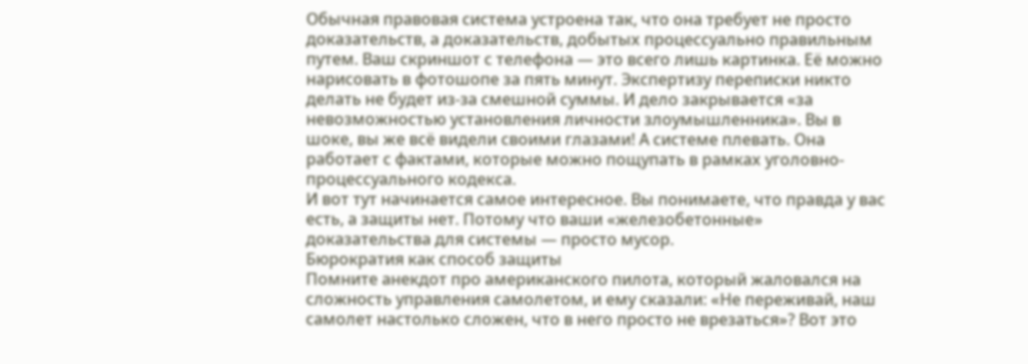Обычная правовая система устроена так, что она требует не просто доказательств, а доказательств, добытых процессуально правильным путем. Ваш скриншот с телефона — это всего лишь картинка. Её можно нарисовать в фотошопе за пять минут. Экспертизу переписки никто делать не будет из-за смешной суммы. И дело закрывается «за невозможностью установления личности злоумышленника». Вы в шоке, вы же всё видели своими глазами! А системе плевать. Она работает с фактами, которые можно пощупать в рамках уголовно-процессуального кодекса.
И вот тут начинается самое интересное. Вы понимаете, что правда у вас есть, а защиты нет. Потому что ваши «железобетонные» доказательства для системы — просто мусор.
Бюрократия как способ защиты
Помните анекдот про американского пилота, который жаловался на сложность управления самолетом, и ему сказали: «Не переживай, наш самолет настолько сложен, что в него просто не врезаться»? Вот это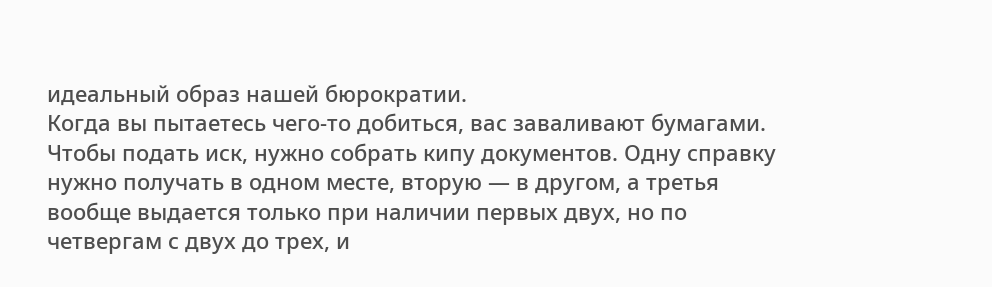идеальный образ нашей бюрократии.
Когда вы пытаетесь чего-то добиться, вас заваливают бумагами. Чтобы подать иск, нужно собрать кипу документов. Одну справку нужно получать в одном месте, вторую — в другом, а третья вообще выдается только при наличии первых двух, но по четвергам с двух до трех, и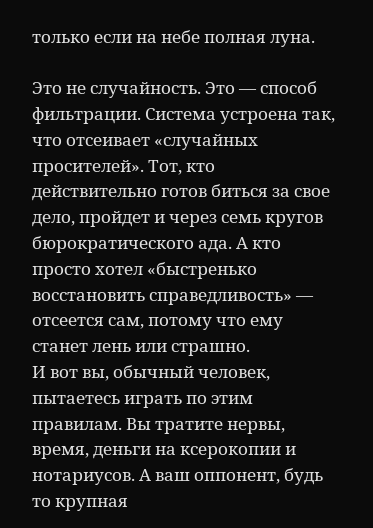только если на небе полная луна.

Это не случайность. Это — способ фильтрации. Система устроена так, что отсеивает «случайных просителей». Тот, кто действительно готов биться за свое дело, пройдет и через семь кругов бюрократического ада. А кто просто хотел «быстренько восстановить справедливость» — отсеется сам, потому что ему станет лень или страшно.
И вот вы, обычный человек, пытаетесь играть по этим правилам. Вы тратите нервы, время, деньги на ксерокопии и нотариусов. А ваш оппонент, будь то крупная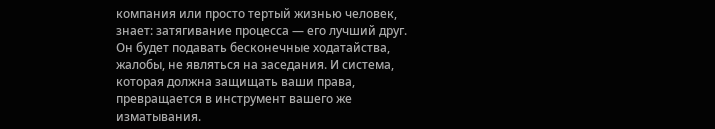компания или просто тертый жизнью человек, знает: затягивание процесса — его лучший друг. Он будет подавать бесконечные ходатайства, жалобы, не являться на заседания. И система, которая должна защищать ваши права, превращается в инструмент вашего же изматывания.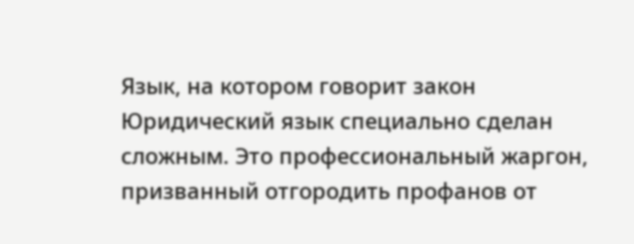Язык, на котором говорит закон
Юридический язык специально сделан сложным. Это профессиональный жаргон, призванный отгородить профанов от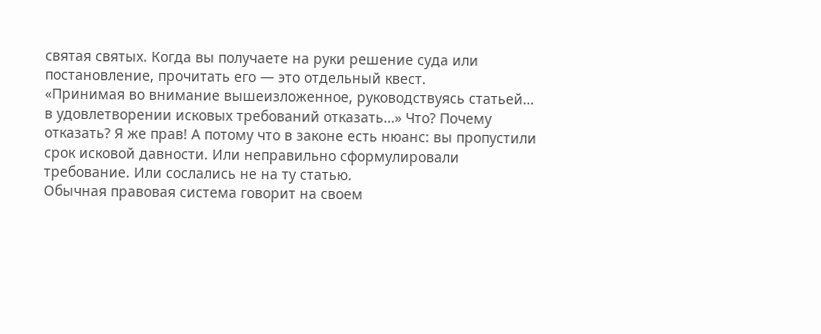святая святых. Когда вы получаете на руки решение суда или постановление, прочитать его — это отдельный квест.
«Принимая во внимание вышеизложенное, руководствуясь статьей… в удовлетворении исковых требований отказать…» Что? Почему отказать? Я же прав! А потому что в законе есть нюанс: вы пропустили срок исковой давности. Или неправильно сформулировали требование. Или сослались не на ту статью.
Обычная правовая система говорит на своем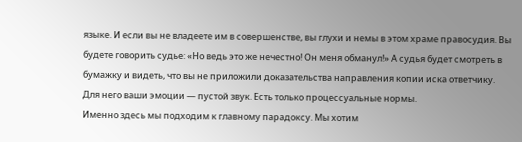языке. И если вы не владеете им в совершенстве, вы глухи и немы в этом храме правосудия. Вы будете говорить судье: «Но ведь это же нечестно! Он меня обманул!» А судья будет смотреть в бумажку и видеть, что вы не приложили доказательства направления копии иска ответчику. Для него ваши эмоции — пустой звук. Есть только процессуальные нормы.
Именно здесь мы подходим к главному парадоксу. Мы хотим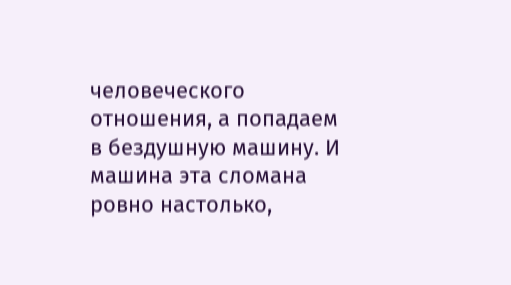человеческого отношения, а попадаем в бездушную машину. И машина эта сломана ровно настолько,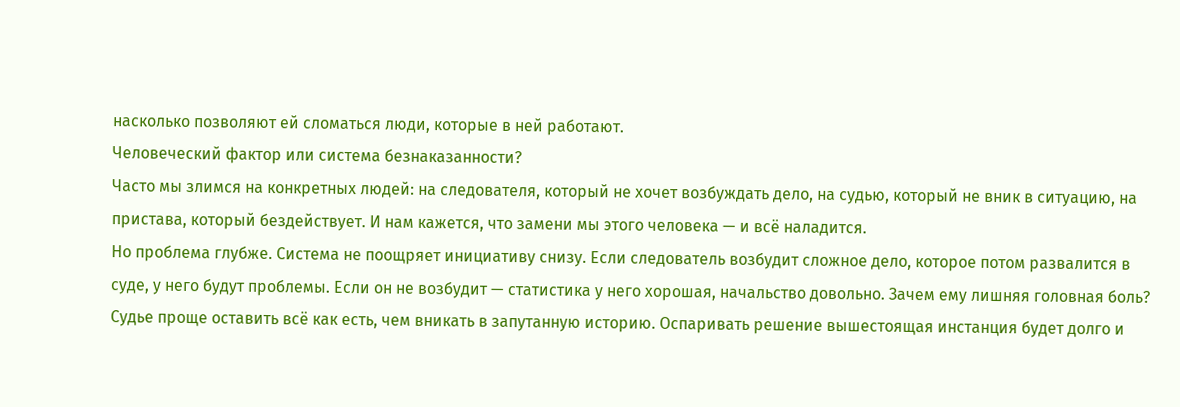насколько позволяют ей сломаться люди, которые в ней работают.
Человеческий фактор или система безнаказанности?
Часто мы злимся на конкретных людей: на следователя, который не хочет возбуждать дело, на судью, который не вник в ситуацию, на пристава, который бездействует. И нам кажется, что замени мы этого человека — и всё наладится.
Но проблема глубже. Система не поощряет инициативу снизу. Если следователь возбудит сложное дело, которое потом развалится в суде, у него будут проблемы. Если он не возбудит — статистика у него хорошая, начальство довольно. Зачем ему лишняя головная боль?
Судье проще оставить всё как есть, чем вникать в запутанную историю. Оспаривать решение вышестоящая инстанция будет долго и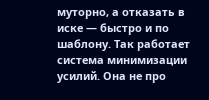муторно, а отказать в иске — быстро и по шаблону. Так работает система минимизации усилий. Она не про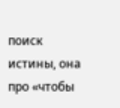поиск истины, она про «чтобы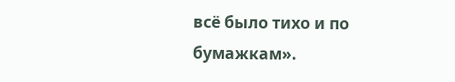всё было тихо и по бумажкам».